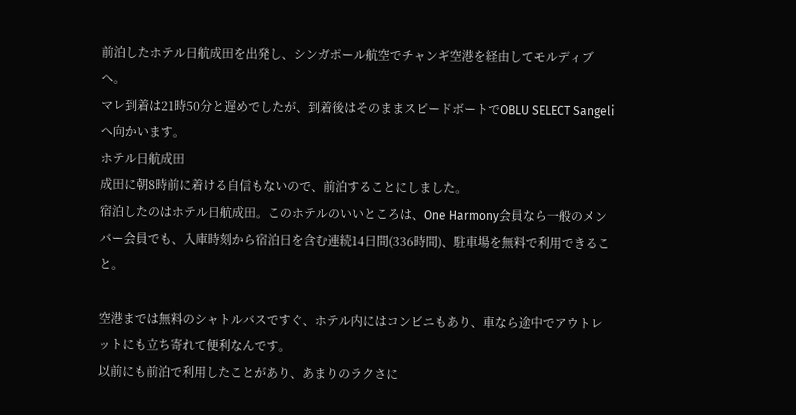前泊したホテル日航成田を出発し、シンガポール航空でチャンギ空港を経由してモルディブへ。
マレ到着は21時50分と遅めでしたが、到着後はそのままスピードボートでOBLU SELECT Sangeliへ向かいます。
ホテル日航成田
成田に朝8時前に着ける自信もないので、前泊することにしました。
宿泊したのはホテル日航成田。このホテルのいいところは、One Harmony会員なら一般のメンバー会員でも、入庫時刻から宿泊日を含む連続14日間(336時間)、駐車場を無料で利用できること。

空港までは無料のシャトルバスですぐ、ホテル内にはコンビニもあり、車なら途中でアウトレットにも立ち寄れて便利なんです。
以前にも前泊で利用したことがあり、あまりのラクさに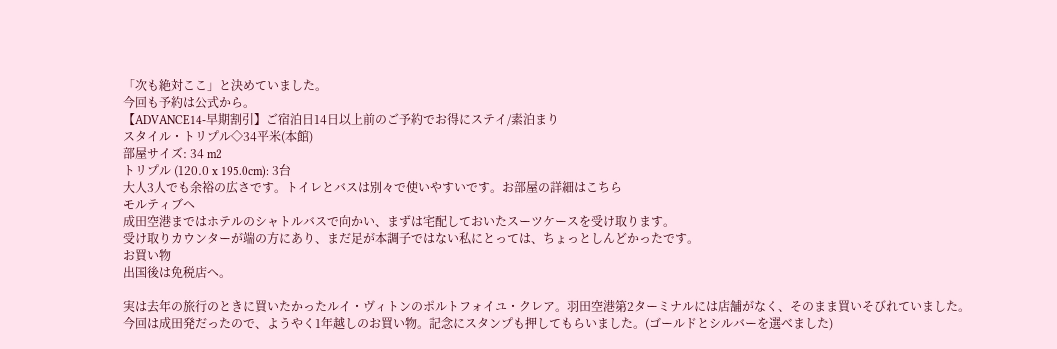「次も絶対ここ」と決めていました。
今回も予約は公式から。
【ADVANCE14-早期割引】ご宿泊日14日以上前のご予約でお得にステイ/素泊まり
スタイル・トリプル◇34平米(本館)
部屋サイズ: 34 m2
トリプル (120.0 x 195.0cm): 3台
大人3人でも余裕の広さです。トイレとバスは別々で使いやすいです。お部屋の詳細はこちら
モルティブへ
成田空港まではホテルのシャトルバスで向かい、まずは宅配しておいたスーツケースを受け取ります。
受け取りカウンターが端の方にあり、まだ足が本調子ではない私にとっては、ちょっとしんどかったです。
お買い物
出国後は免税店へ。

実は去年の旅行のときに買いたかったルイ・ヴィトンのポルトフォイユ・クレア。羽田空港第2ターミナルには店舗がなく、そのまま買いそびれていました。
今回は成田発だったので、ようやく1年越しのお買い物。記念にスタンプも押してもらいました。(ゴールドとシルバーを選べました)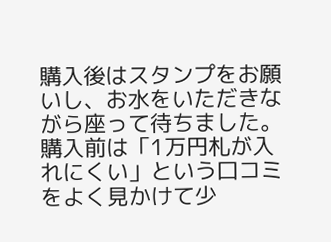購入後はスタンプをお願いし、お水をいただきながら座って待ちました。
購入前は「1万円札が入れにくい」という口コミをよく見かけて少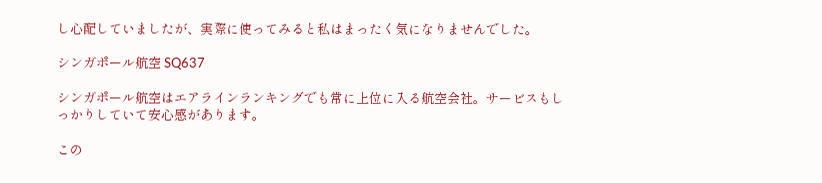し心配していましたが、実際に使ってみると私はまったく気になりませんでした。

シンガポール航空 SQ637

シンガポール航空はエアラインランキングでも常に上位に入る航空会社。サービスもしっかりしていて安心感があります。

この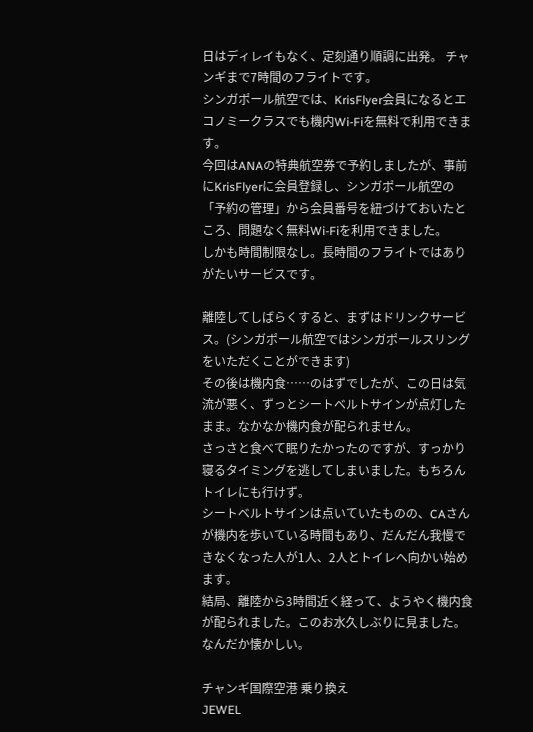日はディレイもなく、定刻通り順調に出発。 チャンギまで7時間のフライトです。
シンガポール航空では、KrisFlyer会員になるとエコノミークラスでも機内Wi-Fiを無料で利用できます。
今回はANAの特典航空券で予約しましたが、事前にKrisFlyerに会員登録し、シンガポール航空の「予約の管理」から会員番号を紐づけておいたところ、問題なく無料Wi-Fiを利用できました。
しかも時間制限なし。長時間のフライトではありがたいサービスです。

離陸してしばらくすると、まずはドリンクサービス。(シンガポール航空ではシンガポールスリングをいただくことができます)
その後は機内食……のはずでしたが、この日は気流が悪く、ずっとシートベルトサインが点灯したまま。なかなか機内食が配られません。
さっさと食べて眠りたかったのですが、すっかり寝るタイミングを逃してしまいました。もちろんトイレにも行けず。
シートベルトサインは点いていたものの、CAさんが機内を歩いている時間もあり、だんだん我慢できなくなった人が1人、2人とトイレへ向かい始めます。
結局、離陸から3時間近く経って、ようやく機内食が配られました。このお水久しぶりに見ました。なんだか懐かしい。

チャンギ国際空港 乗り換え
JEWEL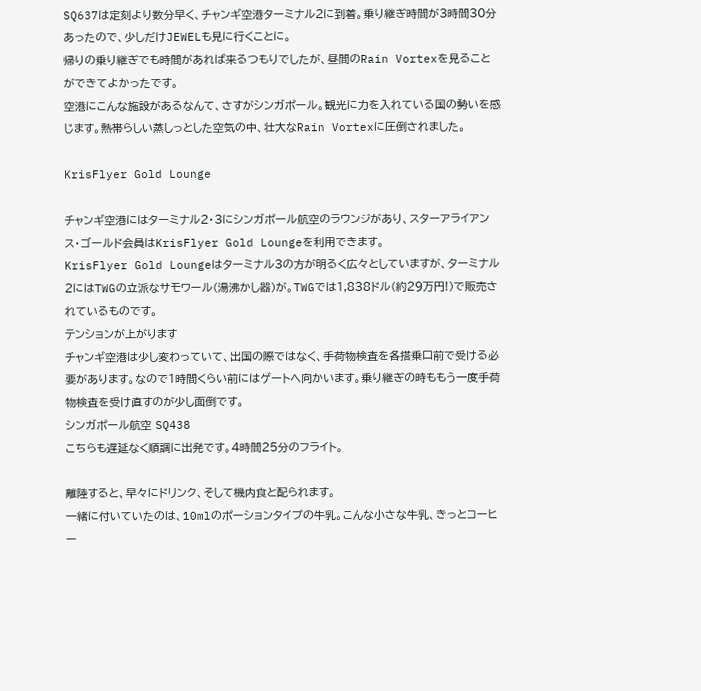SQ637は定刻より数分早く、チャンギ空港ターミナル2に到着。乗り継ぎ時間が3時間30分あったので、少しだけJEWELも見に行くことに。
帰りの乗り継ぎでも時間があれば来るつもりでしたが、昼間のRain Vortexを見ることができてよかったです。
空港にこんな施設があるなんて、さすがシンガポール。観光に力を入れている国の勢いを感じます。熱帯らしい蒸しっとした空気の中、壮大なRain Vortexに圧倒されました。

KrisFlyer Gold Lounge

チャンギ空港にはターミナル2・3にシンガポール航空のラウンジがあり、スターアライアンス・ゴールド会員はKrisFlyer Gold Loungeを利用できます。
KrisFlyer Gold Loungeはターミナル3の方が明るく広々としていますが、ターミナル2にはTWGの立派なサモワール(湯沸かし器)が。TWGでは1,838ドル(約29万円!)で販売されているものです。
テンションが上がります
チャンギ空港は少し変わっていて、出国の際ではなく、手荷物検査を各搭乗口前で受ける必要があります。なので1時間くらい前にはゲートへ向かいます。乗り継ぎの時ももう一度手荷物検査を受け直すのが少し面倒です。
シンガポール航空 SQ438
こちらも遅延なく順調に出発です。4時間25分のフライト。

離陸すると、早々にドリンク、そして機内食と配られます。
一緒に付いていたのは、10mlのポーションタイプの牛乳。こんな小さな牛乳、きっとコーヒー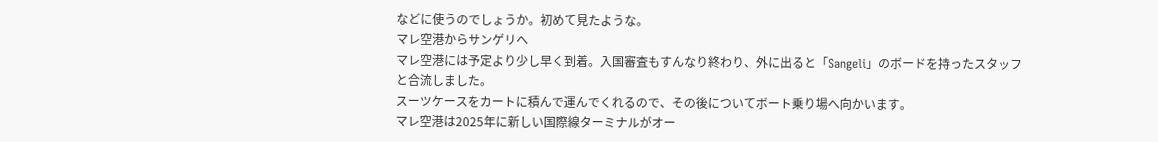などに使うのでしょうか。初めて見たような。
マレ空港からサンゲリへ
マレ空港には予定より少し早く到着。入国審査もすんなり終わり、外に出ると「Sangeli」のボードを持ったスタッフと合流しました。
スーツケースをカートに積んで運んでくれるので、その後についてボート乗り場へ向かいます。
マレ空港は2025年に新しい国際線ターミナルがオー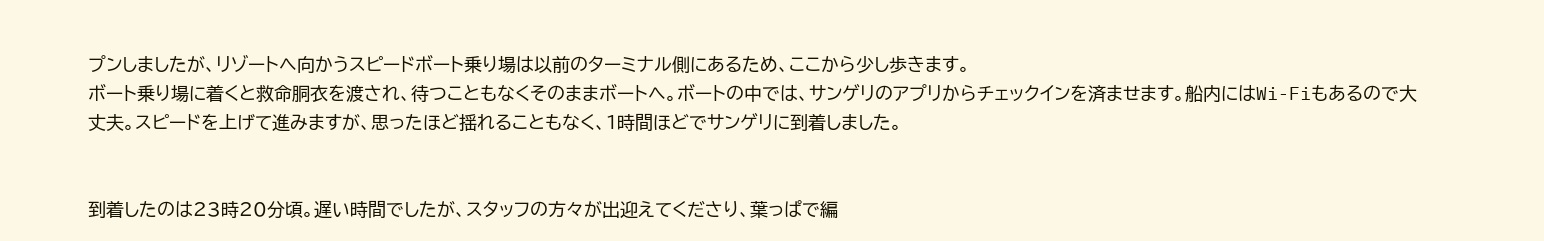プンしましたが、リゾートへ向かうスピードボート乗り場は以前のターミナル側にあるため、ここから少し歩きます。
ボート乗り場に着くと救命胴衣を渡され、待つこともなくそのままボートへ。ボートの中では、サンゲリのアプリからチェックインを済ませます。船内にはWi-Fiもあるので大丈夫。スピードを上げて進みますが、思ったほど揺れることもなく、1時間ほどでサンゲリに到着しました。


到着したのは23時20分頃。遅い時間でしたが、スタッフの方々が出迎えてくださり、葉っぱで編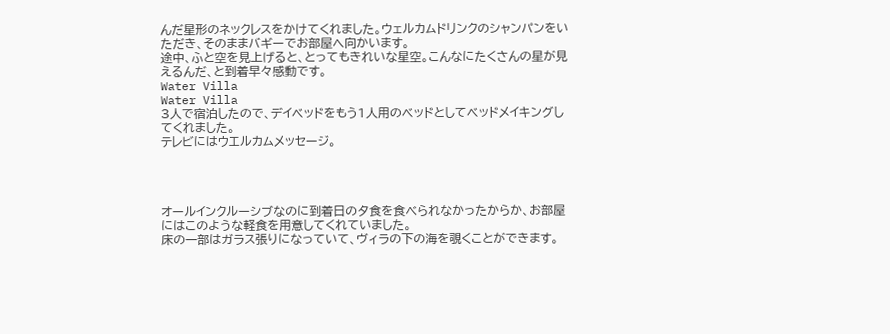んだ星形のネックレスをかけてくれました。ウェルカムドリンクのシャンパンをいただき、そのままバギーでお部屋へ向かいます。
途中、ふと空を見上げると、とってもきれいな星空。こんなにたくさんの星が見えるんだ、と到着早々感動です。
Water Villa
Water Villa
3人で宿泊したので、デイベッドをもう1人用のベッドとしてベッドメイキングしてくれました。
テレビにはウエルカムメッセージ。




オールインクルーシブなのに到着日の夕食を食べられなかったからか、お部屋にはこのような軽食を用意してくれていました。
床の一部はガラス張りになっていて、ヴィラの下の海を覗くことができます。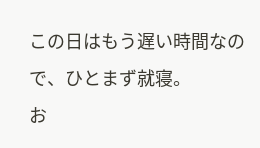この日はもう遅い時間なので、ひとまず就寝。
お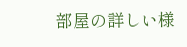部屋の詳しい様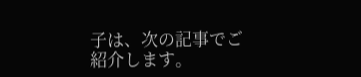子は、次の記事でご紹介します。